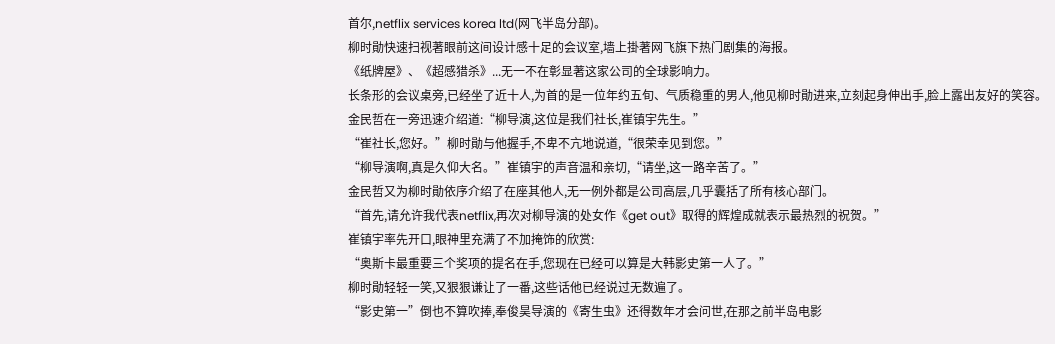首尔,netflix services korea ltd(网飞半岛分部)。
柳时勛快速扫视著眼前这间设计感十足的会议室,墙上掛著网飞旗下热门剧集的海报。
《纸牌屋》、《超感猎杀》...无一不在彰显著这家公司的全球影响力。
长条形的会议桌旁,已经坐了近十人,为首的是一位年约五旬、气质稳重的男人,他见柳时勛进来,立刻起身伸出手,脸上露出友好的笑容。
金民哲在一旁迅速介绍道:“柳导演,这位是我们社长,崔镇宇先生。”
“崔社长,您好。”柳时勛与他握手,不卑不亢地说道,“很荣幸见到您。”
“柳导演啊,真是久仰大名。”崔镇宇的声音温和亲切,“请坐,这一路辛苦了。”
金民哲又为柳时勛依序介绍了在座其他人,无一例外都是公司高层,几乎囊括了所有核心部门。
“首先,请允许我代表netflix,再次对柳导演的处女作《get out》取得的辉煌成就表示最热烈的祝贺。”
崔镇宇率先开口,眼神里充满了不加掩饰的欣赏:
“奥斯卡最重要三个奖项的提名在手,您现在已经可以算是大韩影史第一人了。”
柳时勛轻轻一笑,又狠狠谦让了一番,这些话他已经说过无数遍了。
“影史第一”倒也不算吹捧,奉俊昊导演的《寄生虫》还得数年才会问世,在那之前半岛电影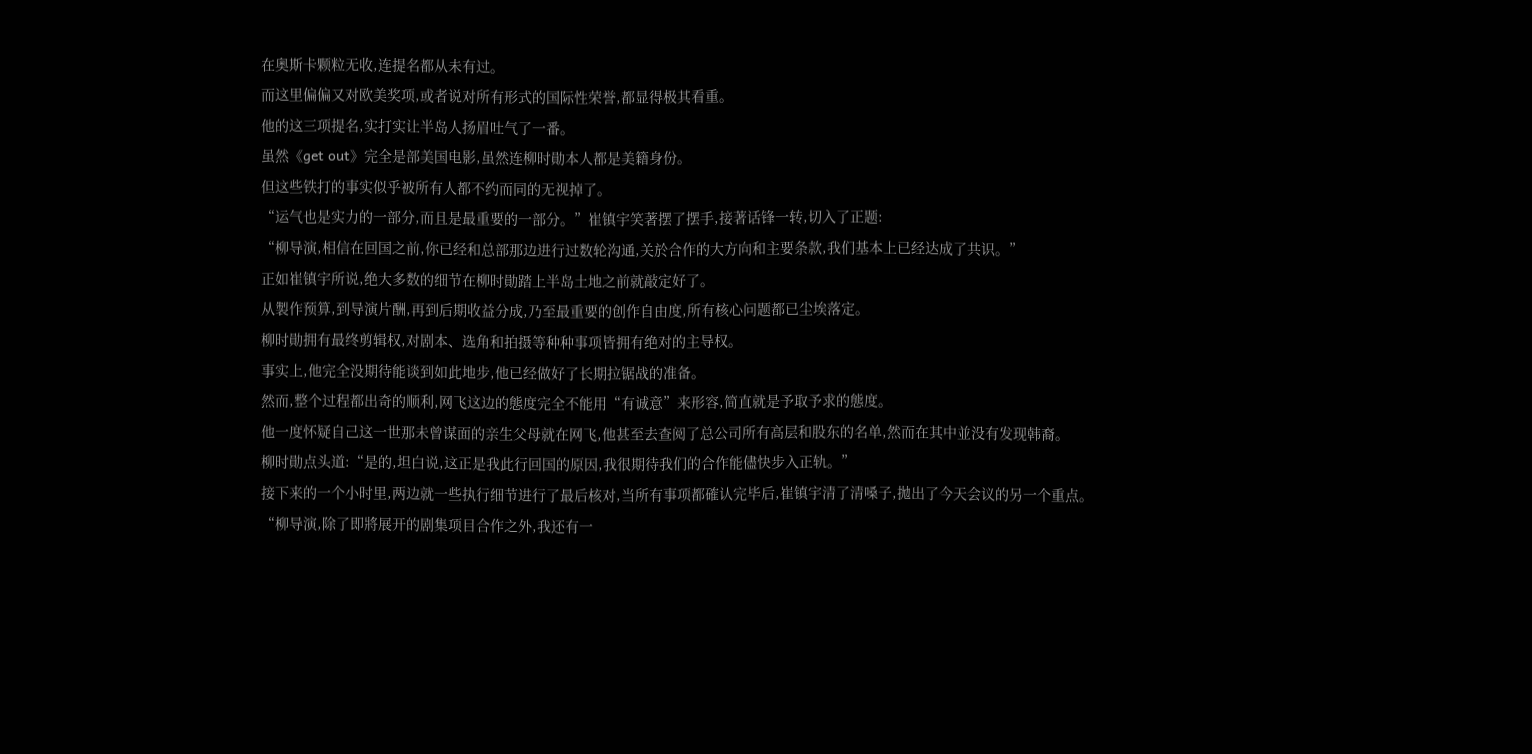在奥斯卡颗粒无收,连提名都从未有过。
而这里偏偏又对欧美奖项,或者说对所有形式的国际性荣誉,都显得极其看重。
他的这三项提名,实打实让半岛人扬眉吐气了一番。
虽然《get out》完全是部美国电影,虽然连柳时勛本人都是美籍身份。
但这些铁打的事实似乎被所有人都不约而同的无视掉了。
“运气也是实力的一部分,而且是最重要的一部分。”崔镇宇笑著摆了摆手,接著话锋一转,切入了正题:
“柳导演,相信在回国之前,你已经和总部那边进行过数轮沟通,关於合作的大方向和主要条款,我们基本上已经达成了共识。”
正如崔镇宇所说,绝大多数的细节在柳时勛踏上半岛土地之前就敲定好了。
从製作预算,到导演片酬,再到后期收益分成,乃至最重要的创作自由度,所有核心问题都已尘埃落定。
柳时勛拥有最终剪辑权,对剧本、选角和拍摄等种种事项皆拥有绝对的主导权。
事实上,他完全没期待能谈到如此地步,他已经做好了长期拉锯战的准备。
然而,整个过程都出奇的顺利,网飞这边的態度完全不能用“有诚意”来形容,简直就是予取予求的態度。
他一度怀疑自己这一世那未曾谋面的亲生父母就在网飞,他甚至去查阅了总公司所有高层和股东的名单,然而在其中並没有发现韩裔。
柳时勛点头道:“是的,坦白说,这正是我此行回国的原因,我很期待我们的合作能儘快步入正轨。”
接下来的一个小时里,两边就一些执行细节进行了最后核对,当所有事项都確认完毕后,崔镇宇清了清嗓子,拋出了今天会议的另一个重点。
“柳导演,除了即將展开的剧集项目合作之外,我还有一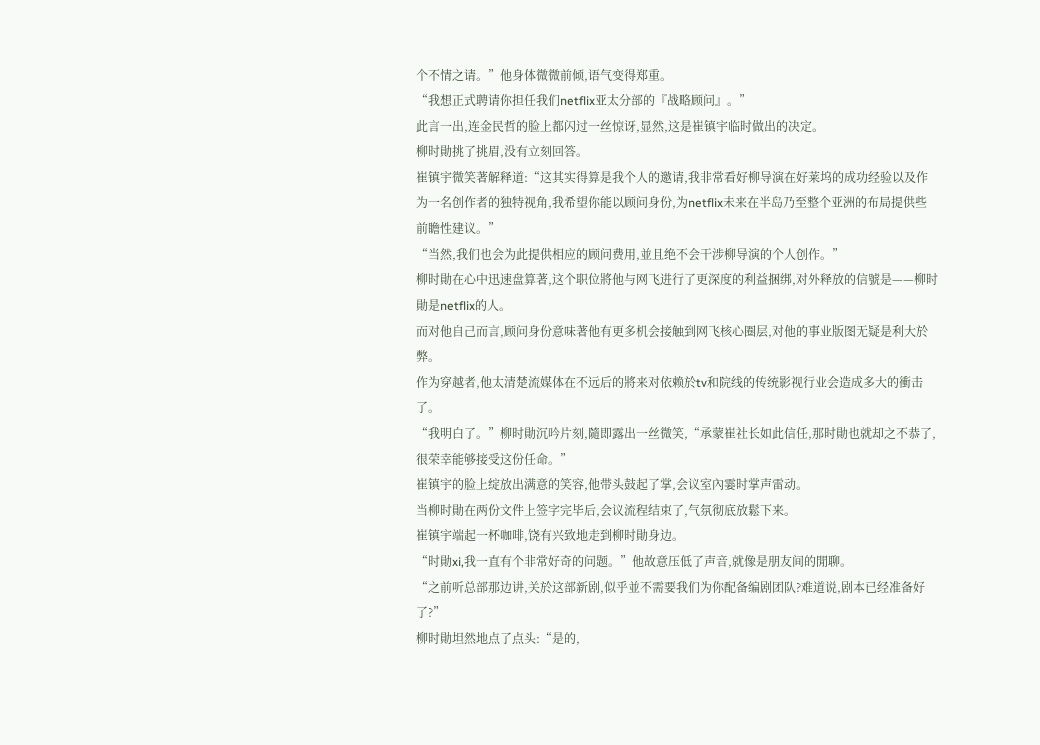个不情之请。”他身体微微前倾,语气变得郑重。
“我想正式聘请你担任我们netflix亚太分部的『战略顾问』。”
此言一出,连金民哲的脸上都闪过一丝惊讶,显然,这是崔镇宇临时做出的决定。
柳时勛挑了挑眉,没有立刻回答。
崔镇宇微笑著解释道:“这其实得算是我个人的邀请,我非常看好柳导演在好莱坞的成功经验以及作为一名创作者的独特视角,我希望你能以顾问身份,为netflix未来在半岛乃至整个亚洲的布局提供些前瞻性建议。”
“当然,我们也会为此提供相应的顾问费用,並且绝不会干涉柳导演的个人创作。”
柳时勛在心中迅速盘算著,这个职位將他与网飞进行了更深度的利益捆绑,对外释放的信號是——柳时勛是netflix的人。
而对他自己而言,顾问身份意味著他有更多机会接触到网飞核心圈层,对他的事业版图无疑是利大於弊。
作为穿越者,他太清楚流媒体在不远后的將来对依赖於tv和院线的传统影视行业会造成多大的衝击了。
“我明白了。”柳时勛沉吟片刻,隨即露出一丝微笑,“承蒙崔社长如此信任,那时勛也就却之不恭了,很荣幸能够接受这份任命。”
崔镇宇的脸上绽放出满意的笑容,他带头鼓起了掌,会议室內霎时掌声雷动。
当柳时勛在两份文件上签字完毕后,会议流程结束了,气氛彻底放鬆下来。
崔镇宇端起一杯咖啡,饶有兴致地走到柳时勛身边。
“时勛xi,我一直有个非常好奇的问题。”他故意压低了声音,就像是朋友间的閒聊。
“之前听总部那边讲,关於这部新剧,似乎並不需要我们为你配备编剧团队?难道说,剧本已经准备好了?”
柳时勛坦然地点了点头:“是的,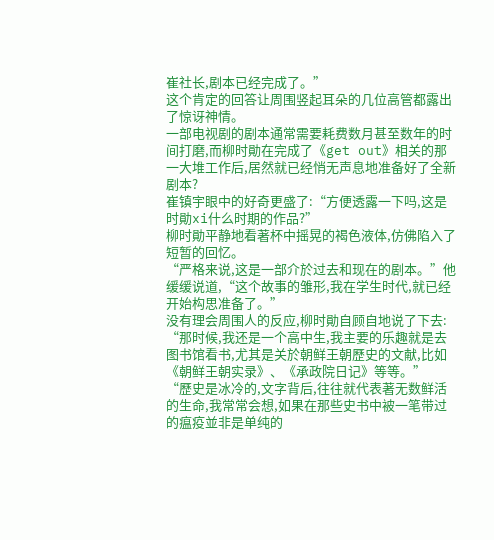崔社长,剧本已经完成了。”
这个肯定的回答让周围竖起耳朵的几位高管都露出了惊讶神情。
一部电视剧的剧本通常需要耗费数月甚至数年的时间打磨,而柳时勛在完成了《get out》相关的那一大堆工作后,居然就已经悄无声息地准备好了全新剧本?
崔镇宇眼中的好奇更盛了:“方便透露一下吗,这是时勛xi什么时期的作品?”
柳时勛平静地看著杯中摇晃的褐色液体,仿佛陷入了短暂的回忆。
“严格来说,这是一部介於过去和现在的剧本。”他缓缓说道,“这个故事的雏形,我在学生时代,就已经开始构思准备了。”
没有理会周围人的反应,柳时勛自顾自地说了下去:
“那时候,我还是一个高中生,我主要的乐趣就是去图书馆看书,尤其是关於朝鲜王朝歷史的文献,比如《朝鲜王朝实录》、《承政院日记》等等。”
“歷史是冰冷的,文字背后,往往就代表著无数鲜活的生命,我常常会想,如果在那些史书中被一笔带过的瘟疫並非是单纯的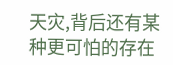天灾,背后还有某种更可怕的存在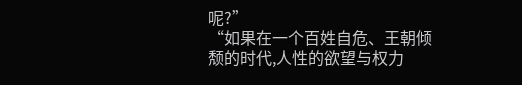呢?”
“如果在一个百姓自危、王朝倾颓的时代,人性的欲望与权力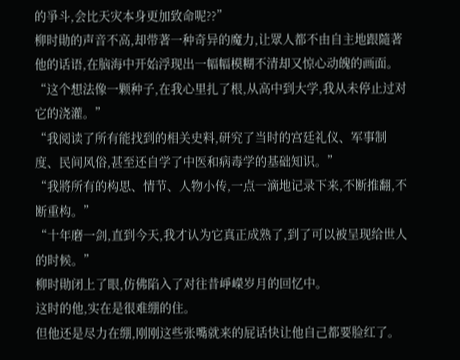的爭斗,会比天灾本身更加致命呢??”
柳时勛的声音不高,却带著一种奇异的魔力,让眾人都不由自主地跟隨著他的话语,在脑海中开始浮现出一幅幅模糊不清却又惊心动魄的画面。
“这个想法像一颗种子,在我心里扎了根,从高中到大学,我从未停止过对它的浇灌。”
“我阅读了所有能找到的相关史料,研究了当时的宫廷礼仪、军事制度、民间风俗,甚至还自学了中医和病毒学的基础知识。”
“我將所有的构思、情节、人物小传,一点一滴地记录下来,不断推翻,不断重构。”
“十年磨一剑,直到今天,我才认为它真正成熟了,到了可以被呈现给世人的时候。”
柳时勛闭上了眼,仿佛陷入了对往昔崢嶸岁月的回忆中。
这时的他,实在是很难绷的住。
但他还是尽力在绷,刚刚这些张嘴就来的屁话快让他自己都要脸红了。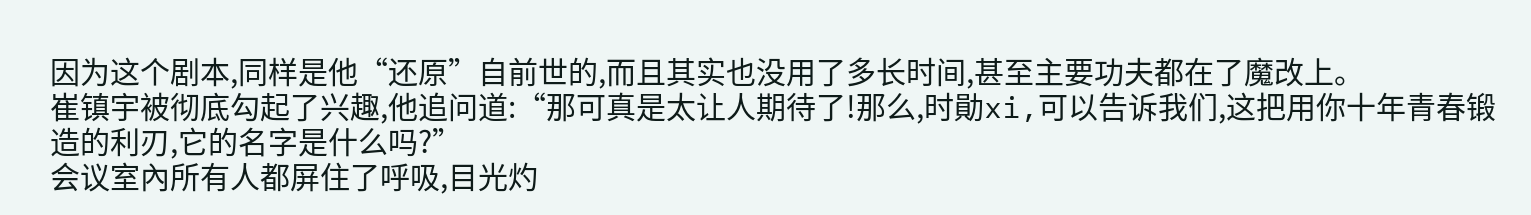因为这个剧本,同样是他“还原”自前世的,而且其实也没用了多长时间,甚至主要功夫都在了魔改上。
崔镇宇被彻底勾起了兴趣,他追问道:“那可真是太让人期待了!那么,时勛xi,可以告诉我们,这把用你十年青春锻造的利刃,它的名字是什么吗?”
会议室內所有人都屏住了呼吸,目光灼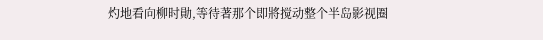灼地看向柳时勛,等待著那个即將搅动整个半岛影视圈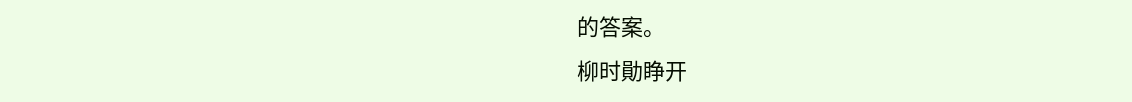的答案。
柳时勛睁开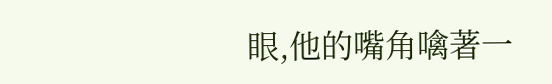眼,他的嘴角噙著一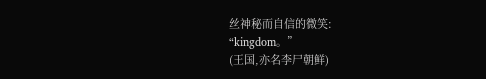丝神秘而自信的微笑:
“kingdom。”
(王国,亦名李尸朝鲜)